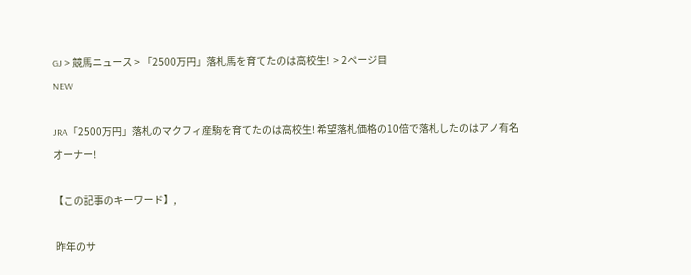GJ > 競馬ニュース > 「2500万円」落札馬を育てたのは高校生!  > 2ページ目
NEW

JRA「2500万円」落札のマクフィ産駒を育てたのは高校生! 希望落札価格の10倍で落札したのはアノ有名オーナー!

【この記事のキーワード】,

 昨年のサ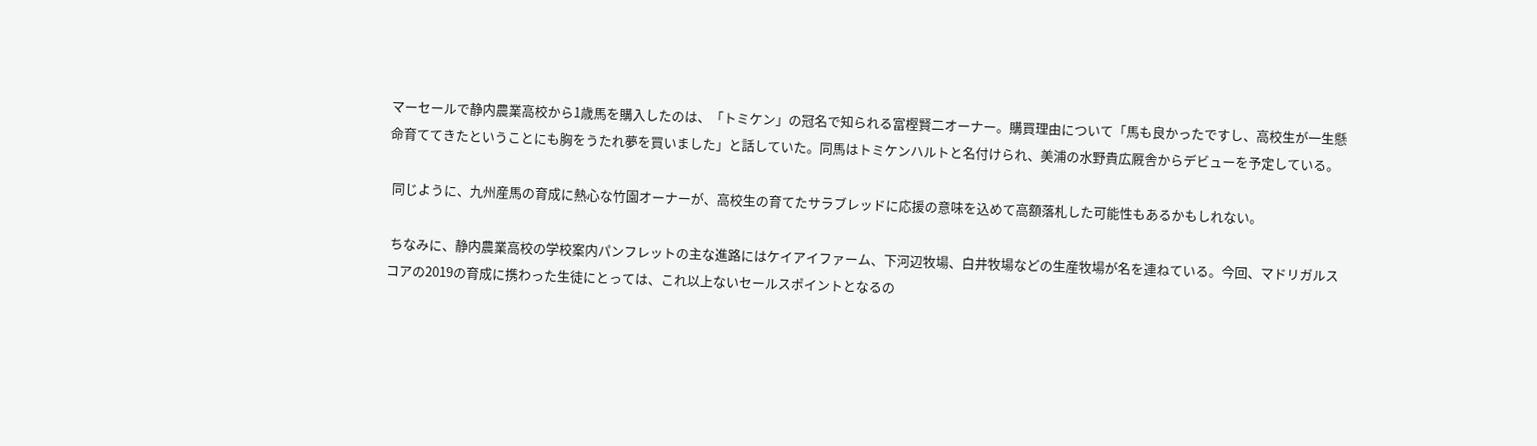マーセールで静内農業高校から1歳馬を購入したのは、「トミケン」の冠名で知られる富樫賢二オーナー。購買理由について「馬も良かったですし、高校生が一生懸命育ててきたということにも胸をうたれ夢を買いました」と話していた。同馬はトミケンハルトと名付けられ、美浦の水野貴広厩舎からデビューを予定している。

 同じように、九州産馬の育成に熱心な竹園オーナーが、高校生の育てたサラブレッドに応援の意味を込めて高額落札した可能性もあるかもしれない。

 ちなみに、静内農業高校の学校案内パンフレットの主な進路にはケイアイファーム、下河辺牧場、白井牧場などの生産牧場が名を連ねている。今回、マドリガルスコアの2019の育成に携わった生徒にとっては、これ以上ないセールスポイントとなるの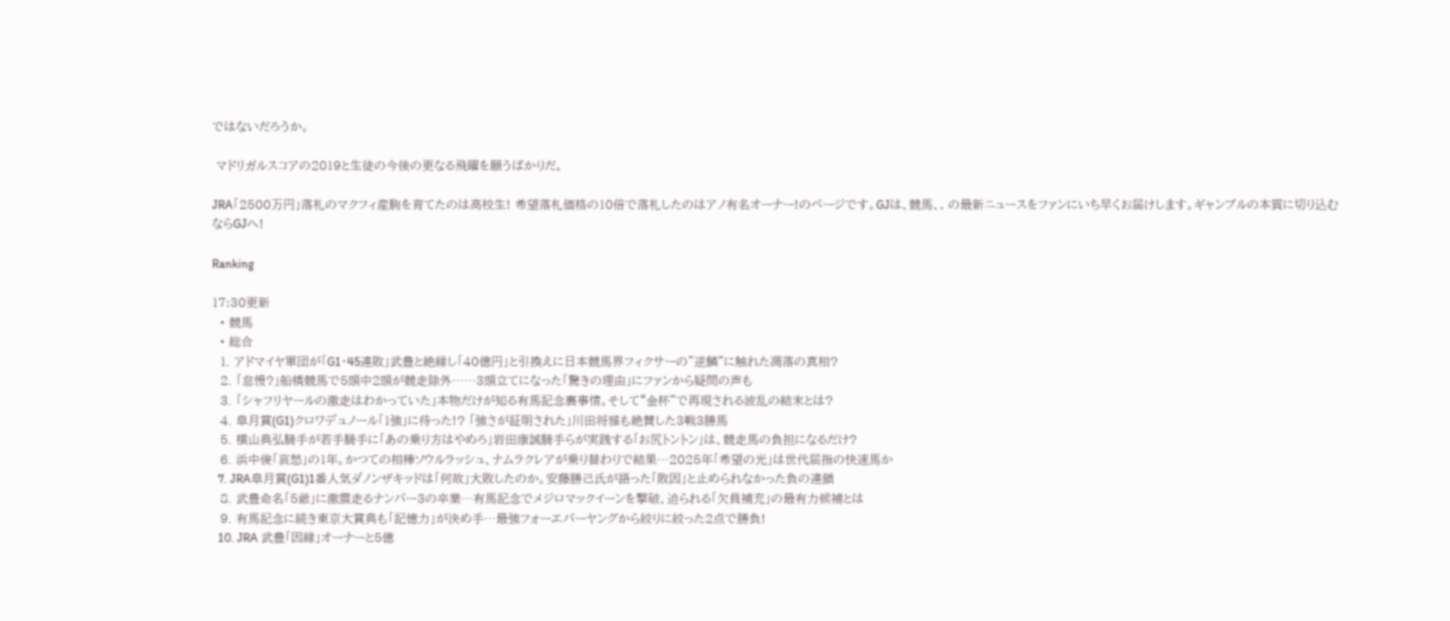ではないだろうか。

 マドリガルスコアの2019と生徒の今後の更なる飛躍を願うばかりだ。

JRA「2500万円」落札のマクフィ産駒を育てたのは高校生! 希望落札価格の10倍で落札したのはアノ有名オーナー!のページです。GJは、競馬、, の最新ニュースをファンにいち早くお届けします。ギャンブルの本質に切り込むならGJへ!

Ranking

17:30更新
  • 競馬
  • 総合
  1. アドマイヤ軍団が「G1・45連敗」武豊と絶縁し「40億円」と引換えに日本競馬界フィクサーの”逆鱗”に触れた凋落の真相?
  2. 「怠慢?」船橋競馬で5頭中2頭が競走除外……3頭立てになった「驚きの理由」にファンから疑問の声も
  3. 「シャフリヤールの激走はわかっていた」本物だけが知る有馬記念裏事情。そして“金杯”で再現される波乱の結末とは?
  4. 皐月賞(G1)クロワデュノール「1強」に待った!? 「強さが証明された」川田将雅も絶賛した3戦3勝馬
  5. 横山典弘騎手が若手騎手に「あの乗り方はやめろ」岩田康誠騎手らが実践する「お尻トントン」は、競走馬の負担になるだけ?
  6. 浜中俊「哀愁」の1年。かつての相棒ソウルラッシュ、ナムラクレアが乗り替わりで結果…2025年「希望の光」は世代屈指の快速馬か
  7. JRA皐月賞(G1)1番人気ダノンザキッドは「何故」大敗したのか。安藤勝己氏が語った「敗因」と止められなかった負の連鎖
  8. 武豊命名「5爺」に激震走るナンバー3の卒業…有馬記念でメジロマックイーンを撃破、迫られる「欠員補充」の最有力候補とは
  9. 有馬記念に続き東京大賞典も「記憶力」が決め手…最強フォーエバーヤングから絞りに絞った2点で勝負!
  10. JRA 武豊「因縁」オーナーと5億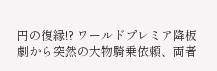円の復縁!? ワールドプレミア降板劇から突然の大物騎乗依頼、両者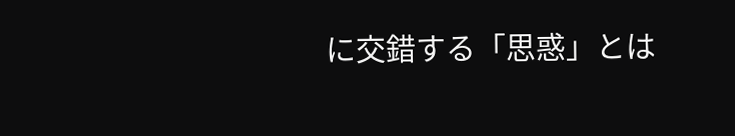に交錯する「思惑」とは